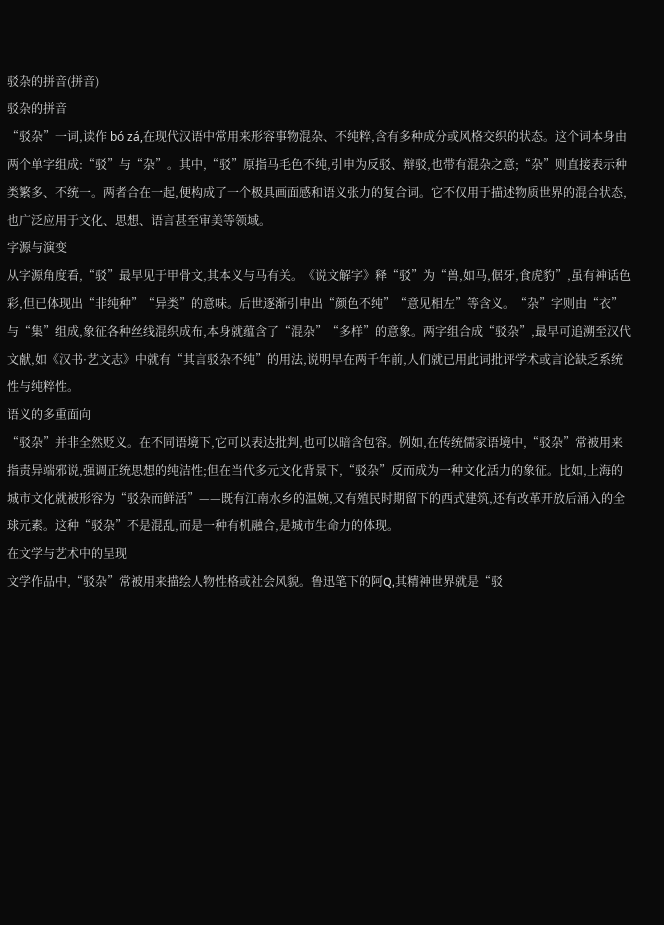驳杂的拼音(拼音)
驳杂的拼音
“驳杂”一词,读作 bó zá,在现代汉语中常用来形容事物混杂、不纯粹,含有多种成分或风格交织的状态。这个词本身由两个单字组成:“驳”与“杂”。其中,“驳”原指马毛色不纯,引申为反驳、辩驳,也带有混杂之意;“杂”则直接表示种类繁多、不统一。两者合在一起,便构成了一个极具画面感和语义张力的复合词。它不仅用于描述物质世界的混合状态,也广泛应用于文化、思想、语言甚至审美等领域。
字源与演变
从字源角度看,“驳”最早见于甲骨文,其本义与马有关。《说文解字》释“驳”为“兽,如马,倨牙,食虎豹”,虽有神话色彩,但已体现出“非纯种”“异类”的意味。后世逐渐引申出“颜色不纯”“意见相左”等含义。“杂”字则由“衣”与“集”组成,象征各种丝线混织成布,本身就蕴含了“混杂”“多样”的意象。两字组合成“驳杂”,最早可追溯至汉代文献,如《汉书·艺文志》中就有“其言驳杂不纯”的用法,说明早在两千年前,人们就已用此词批评学术或言论缺乏系统性与纯粹性。
语义的多重面向
“驳杂”并非全然贬义。在不同语境下,它可以表达批判,也可以暗含包容。例如,在传统儒家语境中,“驳杂”常被用来指责异端邪说,强调正统思想的纯洁性;但在当代多元文化背景下,“驳杂”反而成为一种文化活力的象征。比如,上海的城市文化就被形容为“驳杂而鲜活”——既有江南水乡的温婉,又有殖民时期留下的西式建筑,还有改革开放后涌入的全球元素。这种“驳杂”不是混乱,而是一种有机融合,是城市生命力的体现。
在文学与艺术中的呈现
文学作品中,“驳杂”常被用来描绘人物性格或社会风貌。鲁迅笔下的阿Q,其精神世界就是“驳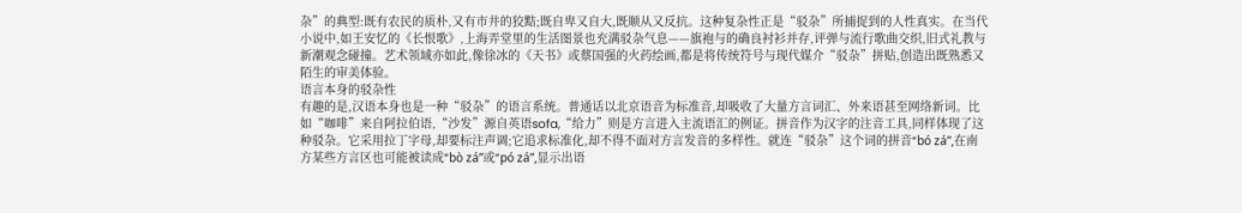杂”的典型:既有农民的质朴,又有市井的狡黠;既自卑又自大,既顺从又反抗。这种复杂性正是“驳杂”所捕捉到的人性真实。在当代小说中,如王安忆的《长恨歌》,上海弄堂里的生活图景也充满驳杂气息——旗袍与的确良衬衫并存,评弹与流行歌曲交织,旧式礼教与新潮观念碰撞。艺术领域亦如此,像徐冰的《天书》或蔡国强的火药绘画,都是将传统符号与现代媒介“驳杂”拼贴,创造出既熟悉又陌生的审美体验。
语言本身的驳杂性
有趣的是,汉语本身也是一种“驳杂”的语言系统。普通话以北京语音为标准音,却吸收了大量方言词汇、外来语甚至网络新词。比如“咖啡”来自阿拉伯语,“沙发”源自英语sofa,“给力”则是方言进入主流语汇的例证。拼音作为汉字的注音工具,同样体现了这种驳杂。它采用拉丁字母,却要标注声调;它追求标准化,却不得不面对方言发音的多样性。就连“驳杂”这个词的拼音“bó zá”,在南方某些方言区也可能被读成“bò zá”或“pó zá”,显示出语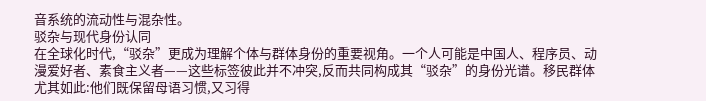音系统的流动性与混杂性。
驳杂与现代身份认同
在全球化时代,“驳杂”更成为理解个体与群体身份的重要视角。一个人可能是中国人、程序员、动漫爱好者、素食主义者——这些标签彼此并不冲突,反而共同构成其“驳杂”的身份光谱。移民群体尤其如此:他们既保留母语习惯,又习得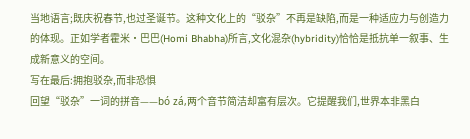当地语言;既庆祝春节,也过圣诞节。这种文化上的“驳杂”不再是缺陷,而是一种适应力与创造力的体现。正如学者霍米·巴巴(Homi Bhabha)所言,文化混杂(hybridity)恰恰是抵抗单一叙事、生成新意义的空间。
写在最后:拥抱驳杂,而非恐惧
回望“驳杂”一词的拼音——bó zá,两个音节简洁却富有层次。它提醒我们,世界本非黑白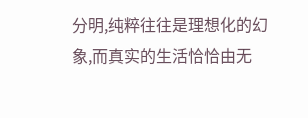分明,纯粹往往是理想化的幻象,而真实的生活恰恰由无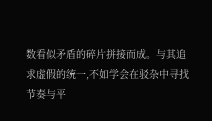数看似矛盾的碎片拼接而成。与其追求虚假的统一,不如学会在驳杂中寻找节奏与平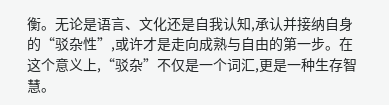衡。无论是语言、文化还是自我认知,承认并接纳自身的“驳杂性”,或许才是走向成熟与自由的第一步。在这个意义上,“驳杂”不仅是一个词汇,更是一种生存智慧。